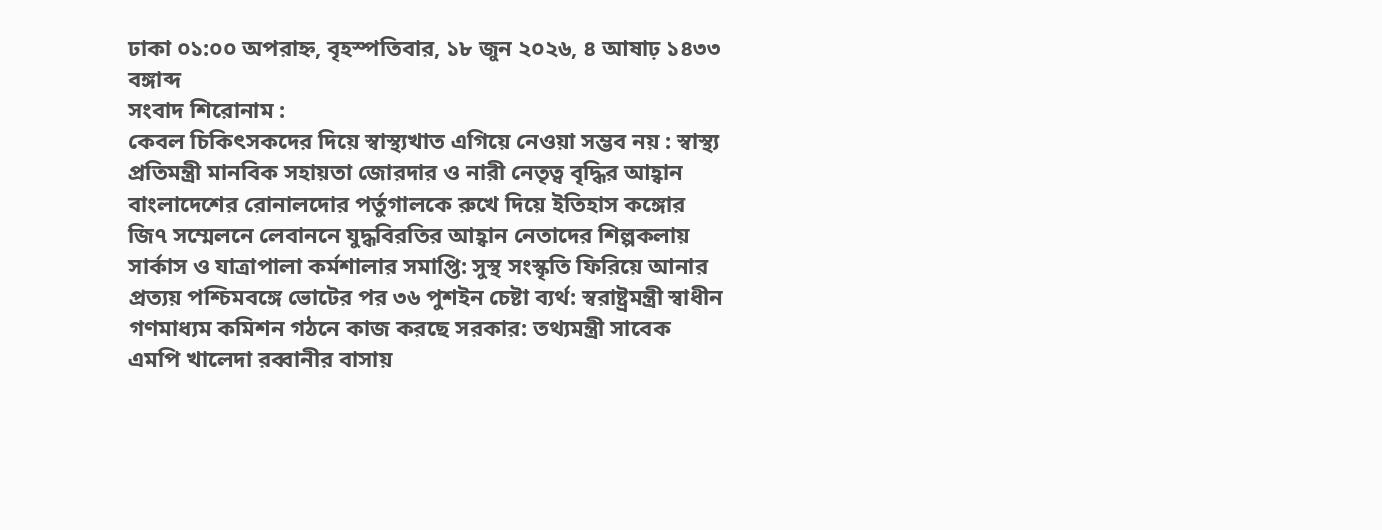ঢাকা ০১:০০ অপরাহ্ন, বৃহস্পতিবার, ১৮ জুন ২০২৬, ৪ আষাঢ় ১৪৩৩ বঙ্গাব্দ
সংবাদ শিরোনাম :
কেবল চিকিৎসকদের দিয়ে স্বাস্থ্যখাত এগিয়ে নেওয়া সম্ভব নয় : স্বাস্থ্য প্রতিমন্ত্রী মানবিক সহায়তা জোরদার ও নারী নেতৃত্ব বৃদ্ধির আহ্বান বাংলাদেশের রোনালদোর পর্তুগালকে রুখে দিয়ে ইতিহাস কঙ্গোর জি৭ সম্মেলনে লেবাননে যুদ্ধবিরতির আহ্বান নেতাদের শিল্পকলায় সার্কাস ও যাত্রাপালা কর্মশালার সমাপ্তি: সুস্থ সংস্কৃতি ফিরিয়ে আনার প্রত্যয় পশ্চিমবঙ্গে ভোটের পর ৩৬ পুশইন চেষ্টা ব্যর্থ: স্বরাষ্ট্রমন্ত্রী স্বাধীন গণমাধ্যম কমিশন গঠনে কাজ করছে সরকার: তথ্যমন্ত্রী সাবেক এমপি খালেদা রব্বানীর বাসায়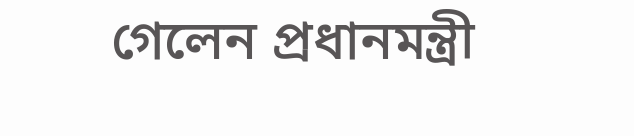গেলেন প্রধানমন্ত্রী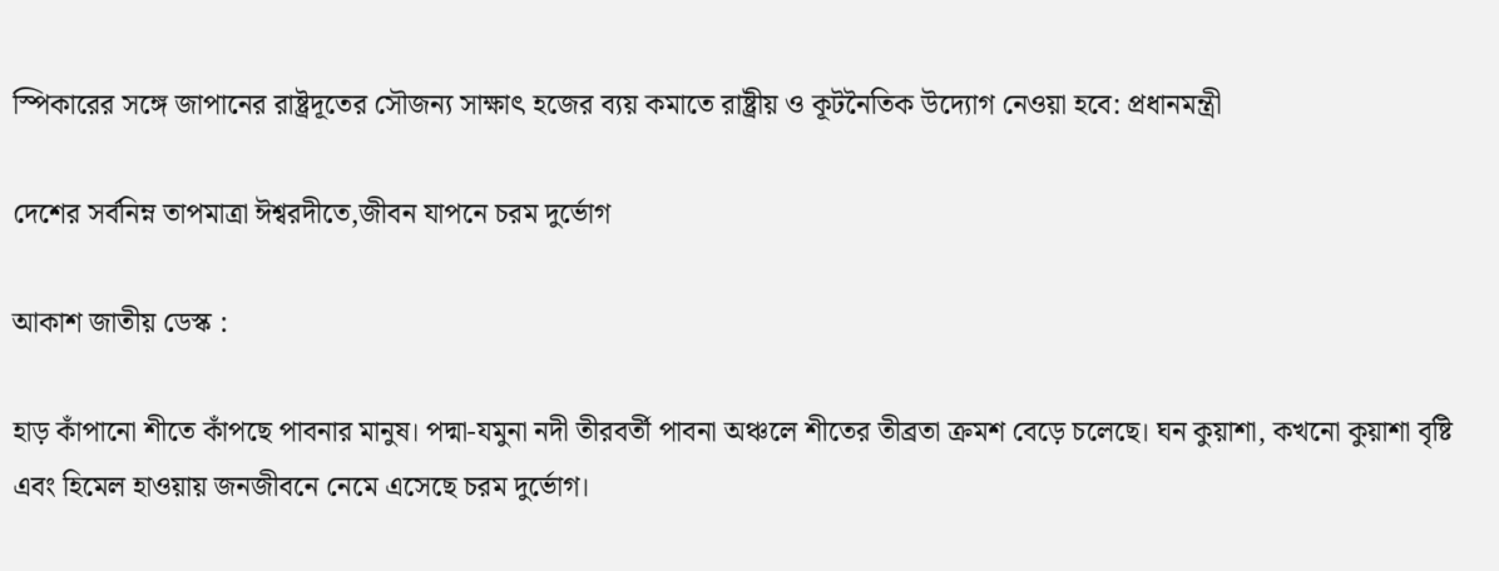স্পিকারের সঙ্গে জাপানের রাষ্ট্রদূতের সৌজন্য সাক্ষাৎ হজের ব্যয় কমাতে রাষ্ট্রীয় ও কূটনৈতিক উদ্যোগ নেওয়া হবে: প্রধানমন্ত্রী

দেশের সর্বনিম্ন তাপমাত্রা ঈশ্বরদীতে,জীবন যাপনে চরম দুর্ভোগ

আকাশ জাতীয় ডেস্ক :

হাড় কাঁপানো শীতে কাঁপছে পাবনার মানুষ। পদ্মা-যমুনা নদী তীরবর্তী পাবনা অঞ্চলে শীতের তীব্রতা ক্রমশ বেড়ে চলেছে। ঘন কুয়াশা, কখনো কুয়াশা বৃষ্টি এবং হিমেল হাওয়ায় জনজীবনে নেমে এসেছে চরম দুর্ভোগ।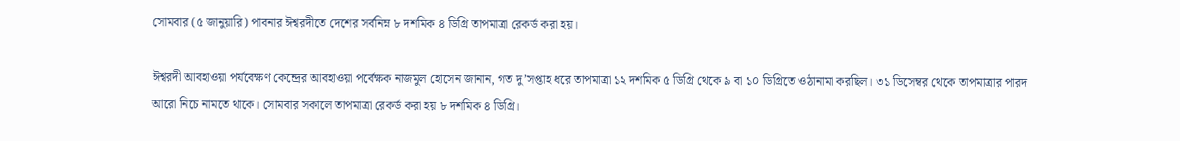সোমবার (৫ জানুয়ারি) পাবনার ঈশ্বরদীতে দেশের সর্বনিম্ন ৮ দশমিক ৪ ডিগ্রি তাপমাত্রা রেকর্ড করা হয়।

ঈশ্বরদী আবহাওয়া পর্যবেক্ষণ কেন্দ্রের আবহাওয়া পর্বেক্ষক নাজমুল হোসেন জানান, গত দু’সপ্তাহ ধরে তাপমাত্রা ১২ দশমিক ৫ ডিগ্রি থেকে ৯ বা ১০ ডিগ্রিতে ওঠানামা করছিল। ৩১ ডিসেম্বর থেকে তাপমাত্রার পারদ আরো নিচে নামতে থাকে। সোমবার সকালে তাপমাত্রা রেকর্ড করা হয় ৮ দশমিক ৪ ডিগ্রি।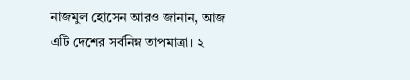নাজমুল হোসেন আরও জানান, আজ এটি দেশের সর্বনিম্ন তাপমাত্রা। ২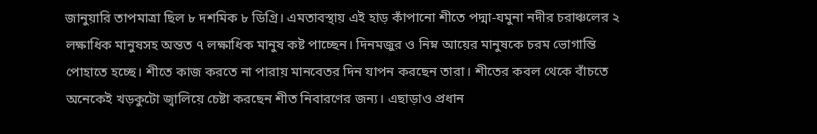জানুয়ারি তাপমাত্রা ছিল ৮ দশমিক ৮ ডিগ্রি। এমতাবস্থায় এই হাড় কাঁপানো শীতে পদ্মা-যমুনা নদীর চরাঞ্চলের ২ লক্ষাধিক মানুষসহ অন্তত ৭ লক্ষাধিক মানুষ কষ্ট পাচ্ছেন। দিনমজুর ও নিম্ন আয়ের মানুষকে চরম ভোগান্তি পোহাতে হচ্ছে। শীতে কাজ করতে না পারায় মানবেতর দিন যাপন করছেন তারা। শীতের কবল থেকে বাঁচতে অনেকেই খড়কুটো জ্বালিয়ে চেষ্টা করছেন শীত নিবারণের জন্য। এছাড়াও প্রধান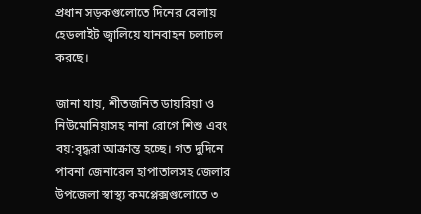প্রধান সড়কগুলোতে দিনের বেলায় হেডলাইট জ্বালিয়ে যানবাহন চলাচল করছে।

জানা যায়, শীতজনিত ডায়রিয়া ও নিউমোনিয়াসহ নানা রোগে শিশু এবং বয়:বৃদ্ধরা আক্রান্ত হচ্ছে। গত দুদিনে পাবনা জেনারেল হাপাতালসহ জেলার উপজেলা স্বাস্থ্য কমপ্লেক্সগুলোতে ৩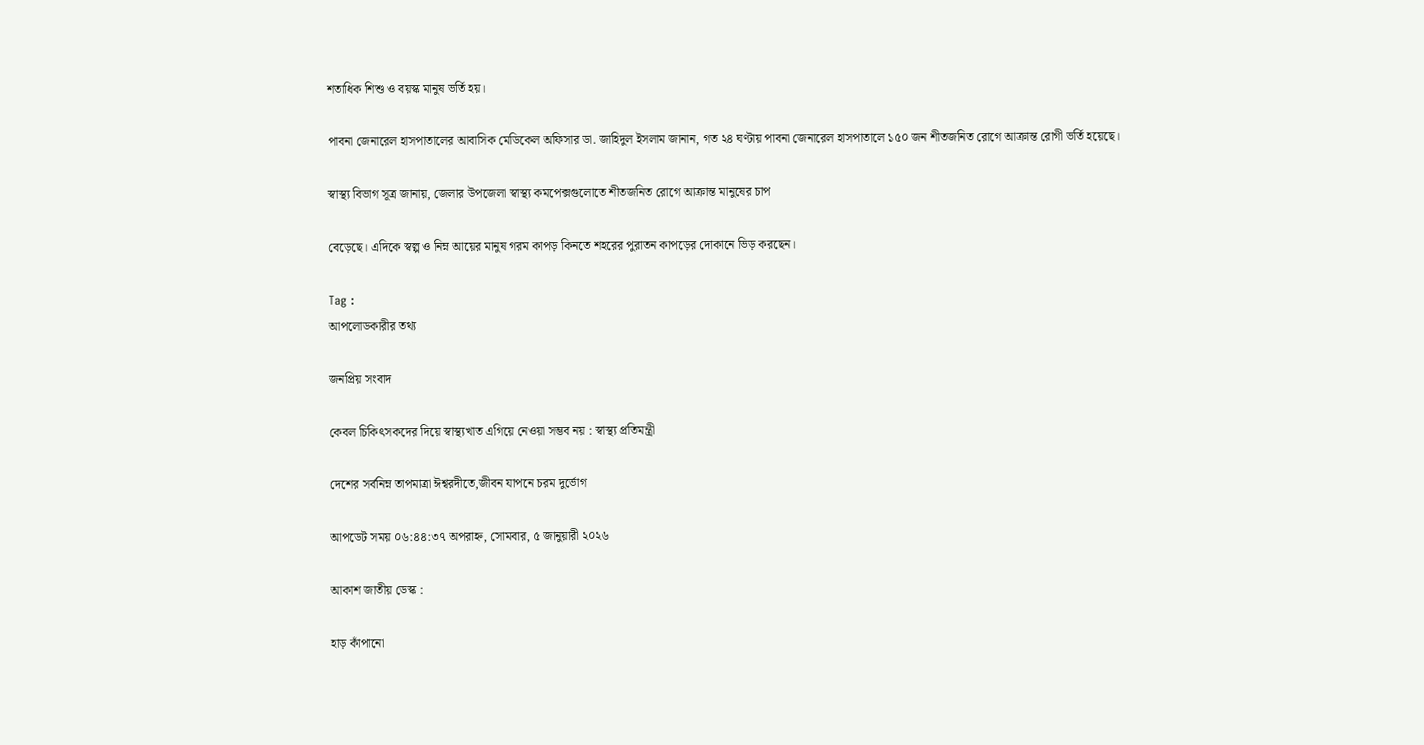শতাধিক শিশু ও বয়স্ক মানুষ ভর্তি হয়।

পাবনা জেনারেল হাসপাতালের আবাসিক মেডিকেল অফিসার ডা. জাহিদুল ইসলাম জানান, গত ২৪ ঘণ্টায় পাবনা জেনারেল হাসপাতালে ১৫০ জন শীতজনিত রোগে আক্রান্ত রোগী ভর্তি হয়েছে।

স্বাস্থ্য বিভাগ সূত্র জানায়, জেলার উপজেলা স্বাস্থ্য কমপেক্সগুলোতে শীতজনিত রোগে আক্রান্ত মানুষের চাপ

বেড়েছে। এদিকে স্বল্প ও নিম্ন আয়ের মানুষ গরম কাপড় কিনতে শহরের পুরাতন কাপড়ের দোকানে ভিড় করছেন।

Tag :
আপলোডকারীর তথ্য

জনপ্রিয় সংবাদ

কেবল চিকিৎসকদের দিয়ে স্বাস্থ্যখাত এগিয়ে নেওয়া সম্ভব নয় : স্বাস্থ্য প্রতিমন্ত্রী

দেশের সর্বনিম্ন তাপমাত্রা ঈশ্বরদীতে,জীবন যাপনে চরম দুর্ভোগ

আপডেট সময় ০৬:৪৪:৩৭ অপরাহ্ন, সোমবার, ৫ জানুয়ারী ২০২৬

আকাশ জাতীয় ডেস্ক :

হাড় কাঁপানো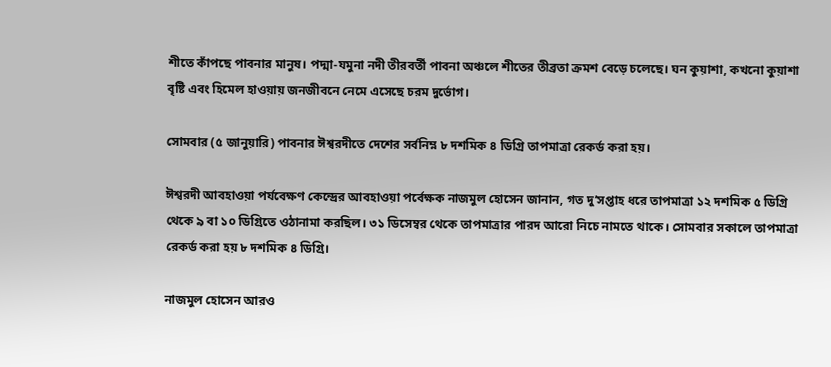শীতে কাঁপছে পাবনার মানুষ। পদ্মা-যমুনা নদী তীরবর্তী পাবনা অঞ্চলে শীতের তীব্রতা ক্রমশ বেড়ে চলেছে। ঘন কুয়াশা, কখনো কুয়াশা বৃষ্টি এবং হিমেল হাওয়ায় জনজীবনে নেমে এসেছে চরম দুর্ভোগ।

সোমবার (৫ জানুয়ারি) পাবনার ঈশ্বরদীতে দেশের সর্বনিম্ন ৮ দশমিক ৪ ডিগ্রি তাপমাত্রা রেকর্ড করা হয়।

ঈশ্বরদী আবহাওয়া পর্যবেক্ষণ কেন্দ্রের আবহাওয়া পর্বেক্ষক নাজমুল হোসেন জানান, গত দু’সপ্তাহ ধরে তাপমাত্রা ১২ দশমিক ৫ ডিগ্রি থেকে ৯ বা ১০ ডিগ্রিতে ওঠানামা করছিল। ৩১ ডিসেম্বর থেকে তাপমাত্রার পারদ আরো নিচে নামতে থাকে। সোমবার সকালে তাপমাত্রা রেকর্ড করা হয় ৮ দশমিক ৪ ডিগ্রি।

নাজমুল হোসেন আরও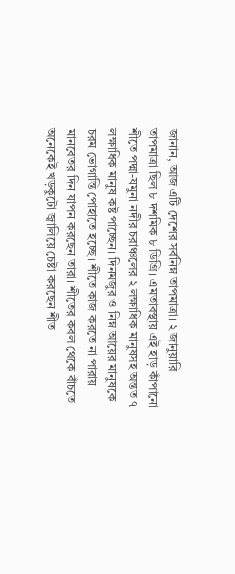জানান, আজ এটি দেশের সর্বনিম্ন তাপমাত্রা। ২ জানুয়ারি তাপমাত্রা ছিল ৮ দশমিক ৮ ডিগ্রি। এমতাবস্থায় এই হাড় কাঁপানো শীতে পদ্মা-যমুনা নদীর চরাঞ্চলের ২ লক্ষাধিক মানুষসহ অন্তত ৭ লক্ষাধিক মানুষ কষ্ট পাচ্ছেন। দিনমজুর ও নিম্ন আয়ের মানুষকে চরম ভোগান্তি পোহাতে হচ্ছে। শীতে কাজ করতে না পারায় মানবেতর দিন যাপন করছেন তারা। শীতের কবল থেকে বাঁচতে অনেকেই খড়কুটো জ্বালিয়ে চেষ্টা করছেন শীত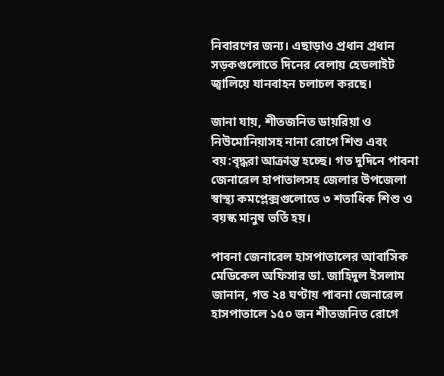নিবারণের জন্য। এছাড়াও প্রধান প্রধান সড়কগুলোতে দিনের বেলায় হেডলাইট জ্বালিয়ে যানবাহন চলাচল করছে।

জানা যায়, শীতজনিত ডায়রিয়া ও নিউমোনিয়াসহ নানা রোগে শিশু এবং বয়:বৃদ্ধরা আক্রান্ত হচ্ছে। গত দুদিনে পাবনা জেনারেল হাপাতালসহ জেলার উপজেলা স্বাস্থ্য কমপ্লেক্সগুলোতে ৩ শতাধিক শিশু ও বয়স্ক মানুষ ভর্তি হয়।

পাবনা জেনারেল হাসপাতালের আবাসিক মেডিকেল অফিসার ডা. জাহিদুল ইসলাম জানান, গত ২৪ ঘণ্টায় পাবনা জেনারেল হাসপাতালে ১৫০ জন শীতজনিত রোগে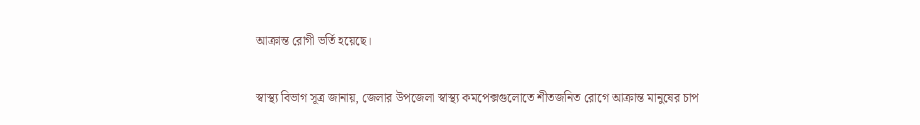আক্রান্ত রোগী ভর্তি হয়েছে।

স্বাস্থ্য বিভাগ সূত্র জানায়, জেলার উপজেলা স্বাস্থ্য কমপেক্সগুলোতে শীতজনিত রোগে আক্রান্ত মানুষের চাপ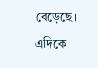বেড়েছে। এদিকে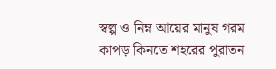স্বল্প ও নিম্ন আয়ের মানুষ গরম কাপড় কিনতে শহরের পুরাতন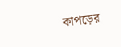কাপড়ের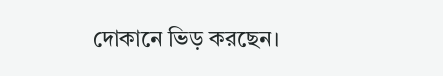দোকানে ভিড় করছেন।